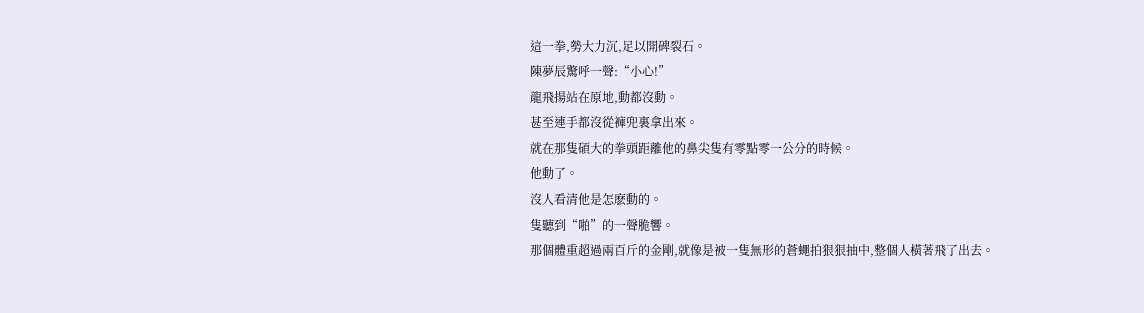這一拳,勢大力沉,足以開碑裂石。
陳夢辰驚呼一聲:“小心!”
龍飛揚站在原地,動都沒動。
甚至連手都沒從褲兜裏拿出來。
就在那隻碩大的拳頭距離他的鼻尖隻有零點零一公分的時候。
他動了。
沒人看清他是怎麽動的。
隻聽到“啪”的一聲脆響。
那個體重超過兩百斤的金剛,就像是被一隻無形的蒼蠅拍狠狠抽中,整個人橫著飛了出去。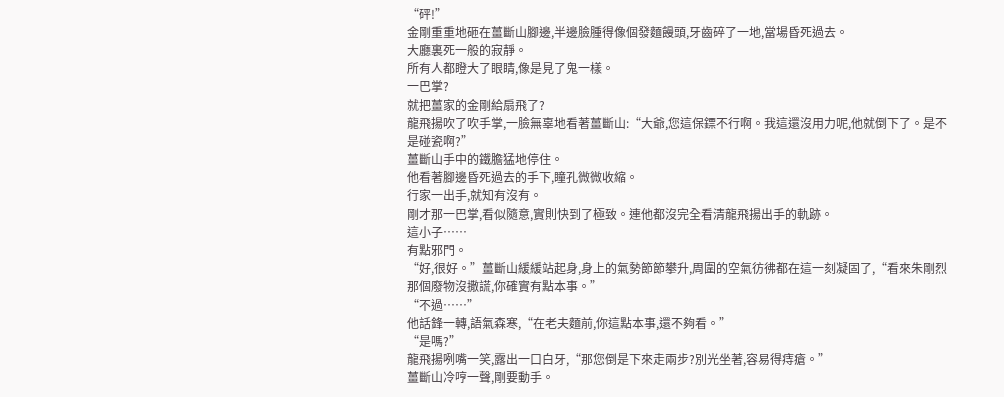“砰!”
金剛重重地砸在薑斷山腳邊,半邊臉腫得像個發麵饅頭,牙齒碎了一地,當場昏死過去。
大廳裏死一般的寂靜。
所有人都瞪大了眼睛,像是見了鬼一樣。
一巴掌?
就把薑家的金剛給扇飛了?
龍飛揚吹了吹手掌,一臉無辜地看著薑斷山:“大爺,您這保鏢不行啊。我這還沒用力呢,他就倒下了。是不是碰瓷啊?”
薑斷山手中的鐵膽猛地停住。
他看著腳邊昏死過去的手下,瞳孔微微收縮。
行家一出手,就知有沒有。
剛才那一巴掌,看似隨意,實則快到了極致。連他都沒完全看清龍飛揚出手的軌跡。
這小子……
有點邪門。
“好,很好。”薑斷山緩緩站起身,身上的氣勢節節攀升,周圍的空氣彷彿都在這一刻凝固了,“看來朱剛烈那個廢物沒撒謊,你確實有點本事。”
“不過……”
他話鋒一轉,語氣森寒,“在老夫麵前,你這點本事,還不夠看。”
“是嗎?”
龍飛揚咧嘴一笑,露出一口白牙,“那您倒是下來走兩步?別光坐著,容易得痔瘡。”
薑斷山冷哼一聲,剛要動手。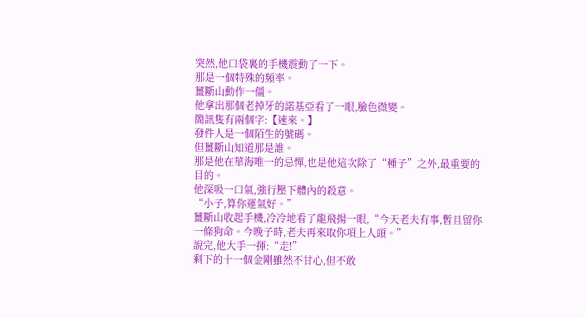突然,他口袋裏的手機震動了一下。
那是一個特殊的頻率。
薑斷山動作一僵。
他拿出那個老掉牙的諾基亞看了一眼,臉色微變。
簡訊隻有兩個字:【速來。】
發件人是一個陌生的號碼。
但薑斷山知道那是誰。
那是他在華海唯一的忌憚,也是他這次除了“種子”之外,最重要的目的。
他深吸一口氣,強行壓下體內的殺意。
“小子,算你運氣好。”
薑斷山收起手機,冷冷地看了龍飛揚一眼,“今天老夫有事,暫且留你一條狗命。今晚子時,老夫再來取你項上人頭。”
說完,他大手一揮:“走!”
剩下的十一個金剛雖然不甘心,但不敢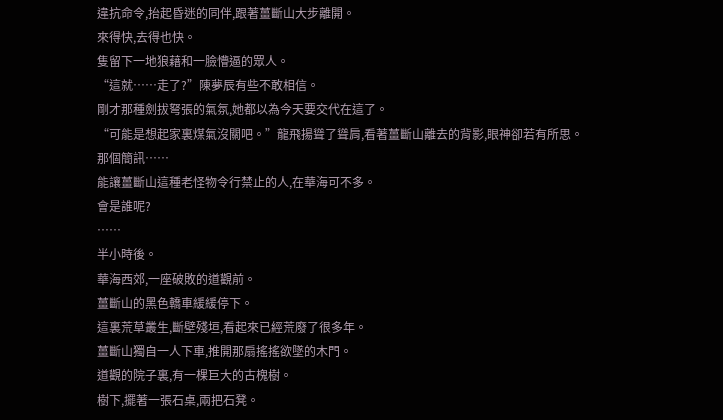違抗命令,抬起昏迷的同伴,跟著薑斷山大步離開。
來得快,去得也快。
隻留下一地狼藉和一臉懵逼的眾人。
“這就……走了?”陳夢辰有些不敢相信。
剛才那種劍拔弩張的氣氛,她都以為今天要交代在這了。
“可能是想起家裏煤氣沒關吧。”龍飛揚聳了聳肩,看著薑斷山離去的背影,眼神卻若有所思。
那個簡訊……
能讓薑斷山這種老怪物令行禁止的人,在華海可不多。
會是誰呢?
……
半小時後。
華海西郊,一座破敗的道觀前。
薑斷山的黑色轎車緩緩停下。
這裏荒草叢生,斷壁殘垣,看起來已經荒廢了很多年。
薑斷山獨自一人下車,推開那扇搖搖欲墜的木門。
道觀的院子裏,有一棵巨大的古槐樹。
樹下,擺著一張石桌,兩把石凳。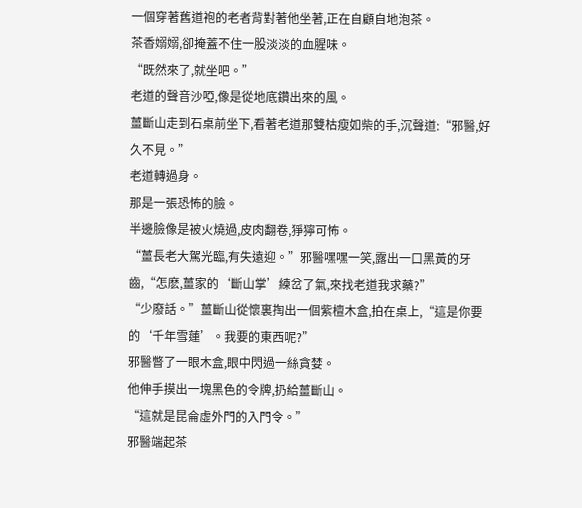一個穿著舊道袍的老者背對著他坐著,正在自顧自地泡茶。
茶香嫋嫋,卻掩蓋不住一股淡淡的血腥味。
“既然來了,就坐吧。”
老道的聲音沙啞,像是從地底鑽出來的風。
薑斷山走到石桌前坐下,看著老道那雙枯瘦如柴的手,沉聲道:“邪醫,好久不見。”
老道轉過身。
那是一張恐怖的臉。
半邊臉像是被火燒過,皮肉翻卷,猙獰可怖。
“薑長老大駕光臨,有失遠迎。”邪醫嘿嘿一笑,露出一口黑黃的牙齒,“怎麽,薑家的‘斷山掌’練岔了氣,來找老道我求藥?”
“少廢話。”薑斷山從懷裏掏出一個紫檀木盒,拍在桌上,“這是你要的‘千年雪蓮’。我要的東西呢?”
邪醫瞥了一眼木盒,眼中閃過一絲貪婪。
他伸手摸出一塊黑色的令牌,扔給薑斷山。
“這就是昆侖虛外門的入門令。”
邪醫端起茶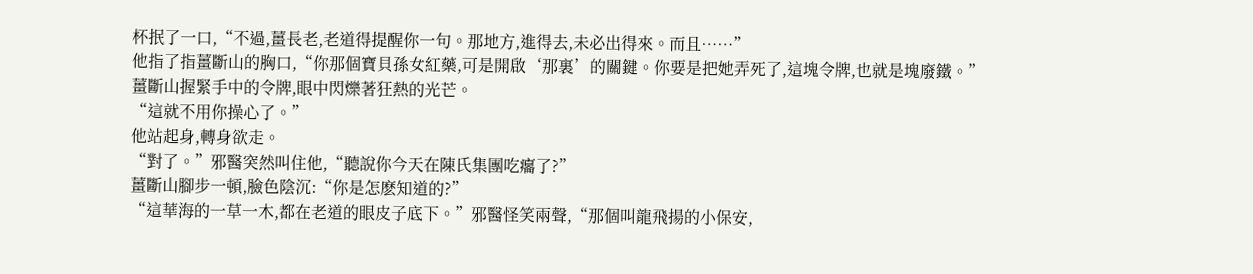杯抿了一口,“不過,薑長老,老道得提醒你一句。那地方,進得去,未必出得來。而且……”
他指了指薑斷山的胸口,“你那個寶貝孫女紅藥,可是開啟‘那裏’的關鍵。你要是把她弄死了,這塊令牌,也就是塊廢鐵。”
薑斷山握緊手中的令牌,眼中閃爍著狂熱的光芒。
“這就不用你操心了。”
他站起身,轉身欲走。
“對了。”邪醫突然叫住他,“聽說你今天在陳氏集團吃癟了?”
薑斷山腳步一頓,臉色陰沉:“你是怎麽知道的?”
“這華海的一草一木,都在老道的眼皮子底下。”邪醫怪笑兩聲,“那個叫龍飛揚的小保安,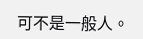可不是一般人。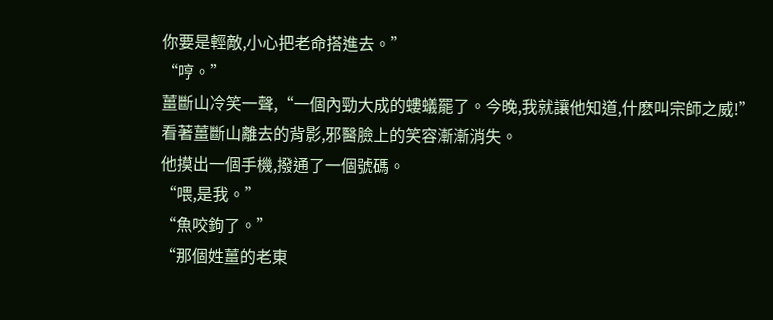你要是輕敵,小心把老命搭進去。”
“哼。”
薑斷山冷笑一聲,“一個內勁大成的螻蟻罷了。今晚,我就讓他知道,什麽叫宗師之威!”
看著薑斷山離去的背影,邪醫臉上的笑容漸漸消失。
他摸出一個手機,撥通了一個號碼。
“喂,是我。”
“魚咬鉤了。”
“那個姓薑的老東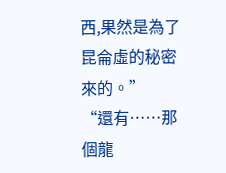西,果然是為了昆侖虛的秘密來的。”
“還有……那個龍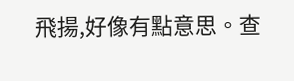飛揚,好像有點意思。查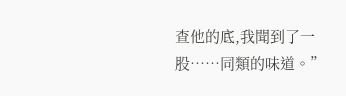查他的底,我聞到了一股……同類的味道。”